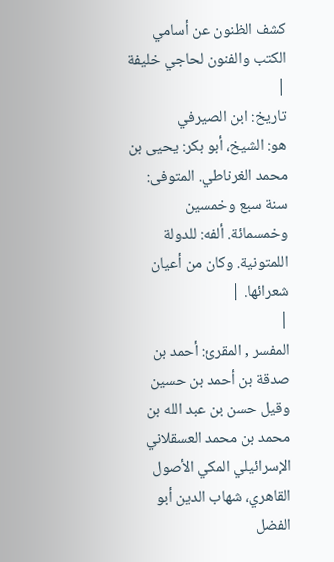كشف الظنون عن أسامي الكتب والفنون لحاجي خليفة
|
تاريخ: ابن الصيرفي
هو: الشيخ، أبو بكر: يحيى بن محمد الغرناطي. المتوفى: سنة سبع وخمسين وخمسمائة. ألفه: للدولة اللمتونية. وكان من أعيان شعرائها. |
|
المفسر , المقرئ: أحمد بن صدقة بن أحمد بن حسين وقيل حسن بن عبد الله بن محمد بن محمد العسقلاني الإسرائيلي المكي الأصول القاهري، شهاب الدين أبو الفضل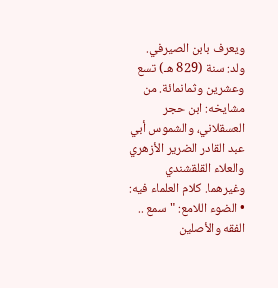ويعرف بابن الصيرفي.
ولد: سنة (829 هـ) تسع وعشرين وثمانمائة. من مشايخه: ابن حجر العسقلاني، والشموس أبي عبد القادر الضرير الأزهري والعلاء القلقشندي وغيرهما. كلام العلماء فيه: • الضوء اللامع: "سمع .. الفقه والأصلين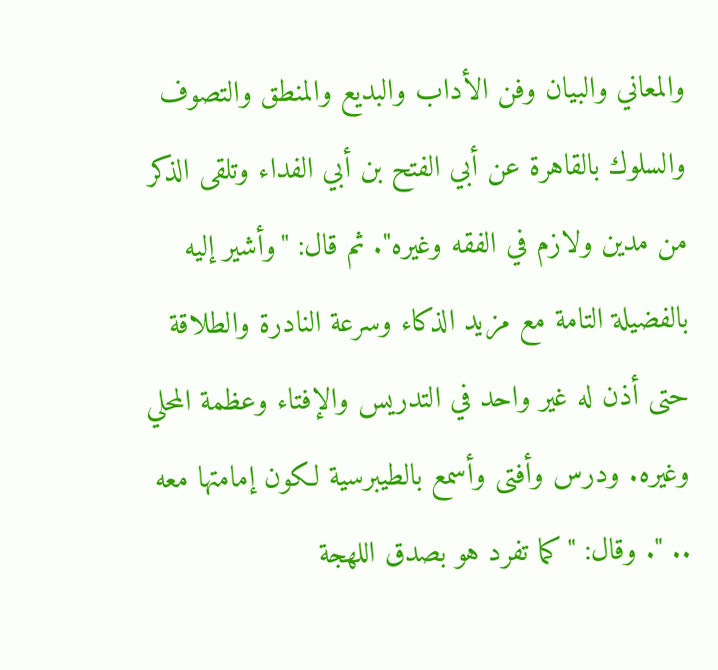والمعاني والبيان وفن الأداب والبديع والمنطق والتصوف والسلوك بالقاهرة عن أبي الفتح بن أبي الفداء وتلقى الذكر من مدين ولازم في الفقه وغيره". ثم قال: "وأشير إليه بالفضيلة التامة مع مزيد الذكاء وسرعة النادرة والطلاقة حتى أذن له غير واحد في التدريس والإفتاء وعظمة المحلي وغيره. ودرس وأفتى وأسمع بالطيبرسية لكون إمامتها معه .. ". وقال: "كما تفرد هو بصدق اللهجة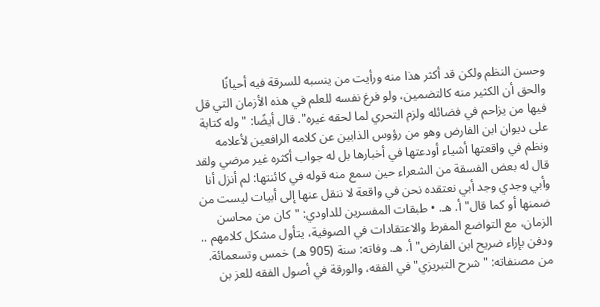وحسن النظم ولكن قد أكثر هذا منه ورأيت من ينسبه للسرقة فيه أحيانًا والحق أن الكثير منه كالتضمين، ولو فرغ نفسه للعلم في هذه الأزمان التي قل فيها من يزاحم في فضائله ولزم التحري لما لحقه غيره". قال أيضًا: "وله كتابة على ديوان ابن الفارض وهو من رؤوس الذابين عن كلامه الرافعين لأعلامه ونظم في واقعتها أشياء أودعتها في أخبارها بل له جواب أكثره غير مرضي ولقد قال له بعض الفسقة من الشعراء حين سمع منه قوله في كائنتها: لم أنزل أنا وأبي وجدي وجد أبي نعتقده نحن في واقعة لا ننقل عنها إلى أبيات ليست من ضمنها أو كما قال" أ. هـ. • طبقات المفسرين للداودي: "كان من محاسن الزمان، مع التواضع المفرط والاعتقادات في الصوفية، يتأول مشكل كلامهم .. ودفن بإزاء ضريح ابن الفارض" أ. هـ. وفاته: سنة (905 هـ) خمس وتسعمائة. من مصنفاته: "شرح التبريزي" في الفقه، والورقة في أصول الفقه للعز بن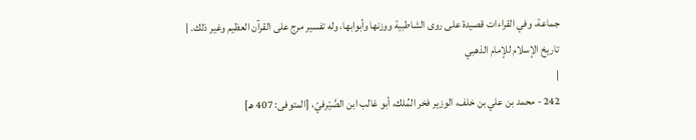جماعة، وفي القراءات قصيدة على روى الشاطبية ووزنها وأبوابها، وله تفسير مرج على القرآن العظيم وغير ذلك. |
تاريخ الإسلام للإمام الذهبي
|
242 - محمد بن علي بن خلف، الوزير فخر المُلك، أبو غالب ابن الصَّيْرفيّ، [المتوفى: 407 هـ]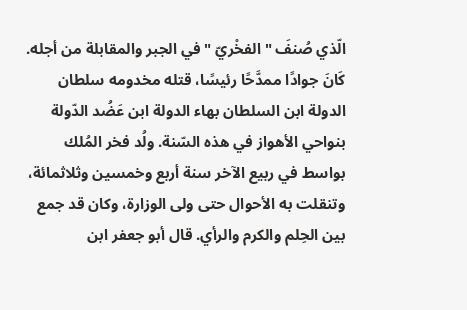الّذي صُنفَ " الفخْريّ " في الجبر والمقابلة من أجله. كَانَ جوادًا ممدَّحًا رئيسًا، قتله مخدومه سلطان الدولة ابن السلطان بهاء الدولة ابن عَضُد الدّولة بنواحي الأهواز في هذه السّنة. ولُد فخر المُلك بواسط في ربيع الآخر سنة أربع وخمسين وثلاثمائة، وتنقلت به الأحوال حتى ولى الوزارة، وكان قد جمع بين الحِلم والكرم والرأي. قال أبو جعفر ابن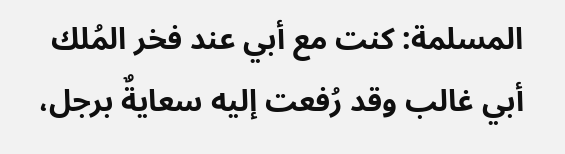المسلمة: كنت مع أبي عند فخر المُلك أبي غالب وقد رُفعت إليه سعايةٌ برجل،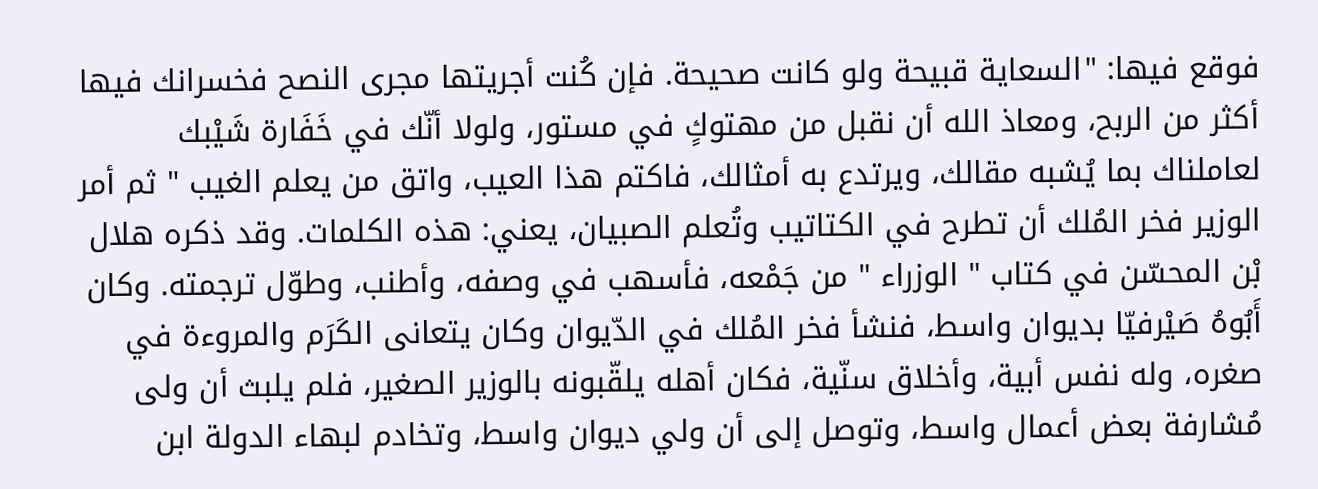فوقع فيها: "السعاية قبيحة ولو كانت صحيحة. فإن كُنت أجريتها مجرى النصح فخسرانك فيها أكثر من الربح، ومعاذ الله أن نقبل من مهتوكٍ في مستور، ولولا أنّك في خَفَارة شَيْبك لعاملناك بما يُشبه مقالك، ويرتدع به أمثالك، فاكتم هذا العيب، واتق من يعلم الغيب " ثم أمر الوزير فخر المُلك أن تطرح في الكتاتيب وتُعلم الصبيان، يعني: هذه الكلمات. وقد ذكره هلال بْن المحسّن في كتاب " الوزراء " من جَمْعه، فأسهب في وصفه، وأطنب، وطوّل ترجمته. وكان أَبُوهُ صَيْرفيّا بديوان واسط، فنشأ فخر المُلك في الدّيوان وكان يتعانى الكَرَم والمروءة في صغره، وله نفس أبية، وأخلاق سنّية، فكان أهله يلقّبونه بالوزير الصغير، فلم يلبث أن ولى مُشارفة بعض أعمال واسط، وتوصل إلى أن ولي ديوان واسط، وتخادم لبهاء الدولة ابن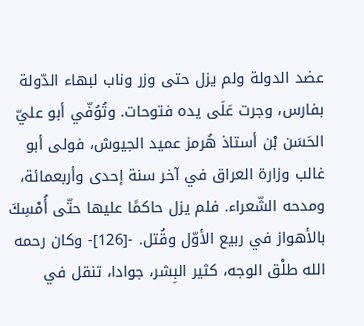عضد الدولة ولم يزل حتى وزر وناب لبهاء الدّولة بفارس، وجرت عَلَى يده فتوحات. وتُوُفّي أبو عليّ الحَسَن بْن أستاذ هُرمز عميد الجيوش، فولى أبو غالب وزارة العراق في آخر سنة إحدى وأربعمائة، ومدحه الشّعراء. فلم يزل حاكمًا عليها حتّى أُمْسِكَ بالأهواز في ربيع الأوّل وقُتل. -[126]- وكان رحمه الله طلْق الوجه، كثير البِشر، جوادا، تنقل في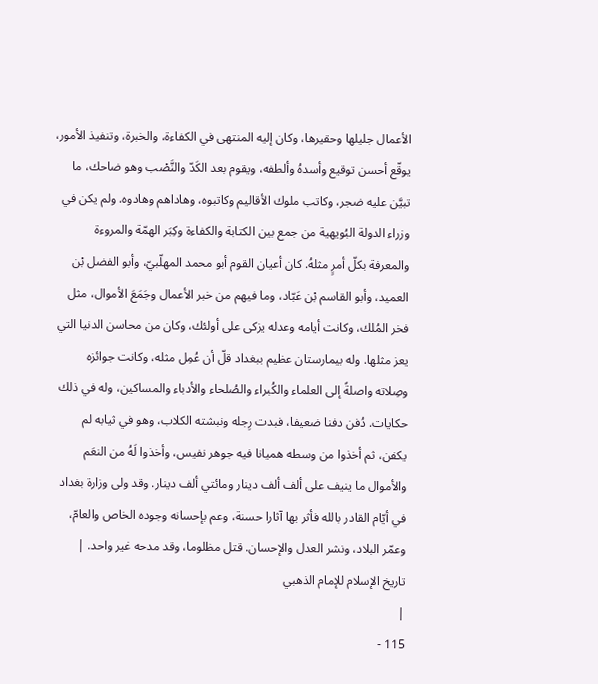الأعمال جليلها وحقيرها، وكان إليه المنتهى في الكفاءة، والخبرة، وتنفيذ الأمور، يوقّع أحسن توقيع وأسدهُ وألطفه، ويقوم بعد الكَدّ والنَّصْب وهو ضاحك، ما تبيَّن عليه ضجر، وكاتب ملوك الأقاليم وكاتبوه، وهاداهم وهادوه. ولم يكن في وزراء الدولة البُويهية من جمع بين الكتابة والكفاءة وكِبَر الهمّة والمروءة والمعرفة بكلّ أمرٍ مثلهُ. كان أعيان القوم أبو محمد المهلّبيّ، وأبو الفضل بْن العميد، وأبو القاسم بْن عَبّاد، وما فيهم من خبر الأعمال وجَمَعَ الأموال، مثل فخر المُلك، وكانت أيامه وعدله يزكى على أولئك، وكان من محاسن الدنيا التي يعز مثلها. وله بيمارستان عظيم ببغداد قلّ أن عُمِل مثله، وكانت جوائزه وصِلاته واصلةً إلى العلماء والكُبراء والصُلحاء والأدباء والمساكين، وله في ذلك حكايات. دُفن دفنا ضعيفا، فبدت رِجله ونبشته الكلاب، وهو في ثيابه لم يكفن، ثم أخذوا من وسطه هميانا فيه جوهر نفيس، وأخذوا لَهُ من النعَم والأموال ما ينيف على ألف ألف دينار ومائتي ألف دينار. وقد ولى وزارة بغداد في أيّام القادر بالله فأثر بها آثارا حسنة، وعم بإحسانه وجوده الخاص والعامّ، وعمّر البلاد، ونشر العدل والإحسان. قتل مظلوما، وقد مدحه غير واحد. |
تاريخ الإسلام للإمام الذهبي
|
115 -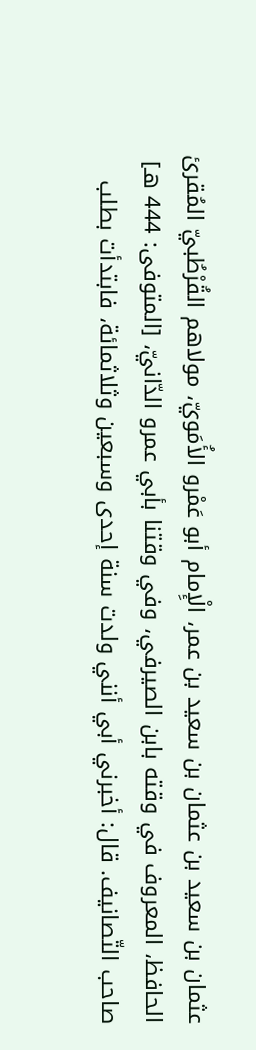عثمان بن سعيد بن عثمان بن سعيد بن عمر، الْإِمام أبو عَمْرو الأُمَويّ، مولاهم القُرْطُبيّ المُقرئ الحافظ، المعروف في وقته بابن الصيرفي، وفي وقتنا بأبي عمرو الدّانيّ، [المتوفى: 444 هـ]
صاحب التّصانيف. قال: أخبرني أبي أنني ولدت سنة إحدى وسبعين وثلاثمائة، فابتدأت بطلب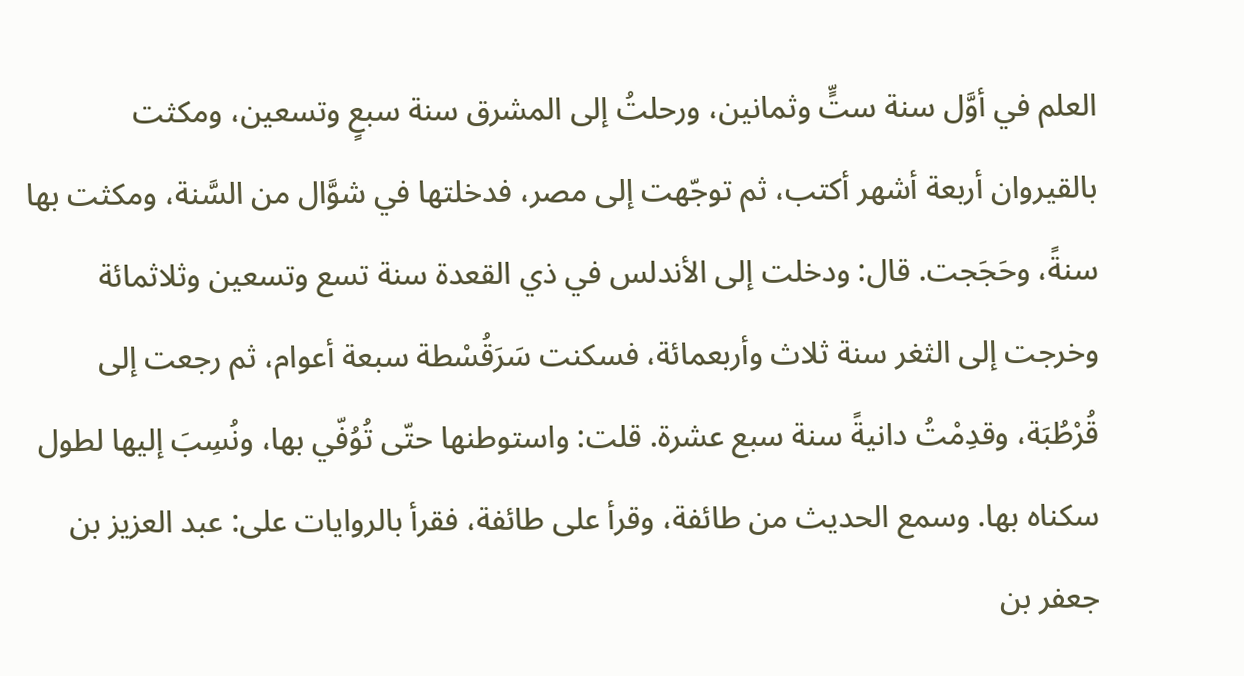العلم في أوَّل سنة ستٍّ وثمانين، ورحلتُ إلى المشرق سنة سبعٍ وتسعين، ومكثت بالقيروان أربعة أشهر أكتب، ثم توجّهت إلى مصر، فدخلتها في شوَّال من السَّنة، ومكثت بها سنةً، وحَجَجت. قال: ودخلت إلى الأندلس في ذي القعدة سنة تسع وتسعين وثلاثمائة وخرجت إلى الثغر سنة ثلاث وأربعمائة، فسكنت سَرَقُسْطة سبعة أعوام، ثم رجعت إلى قُرْطُبَة، وقدِمْتُ دانيةً سنة سبع عشرة. قلت: واستوطنها حتّى تُوُفّي بها، ونُسِبَ إليها لطول سكناه بها. وسمع الحديث من طائفة، وقرأ على طائفة، فقرأ بالروايات على: عبد العزيز بن جعفر بن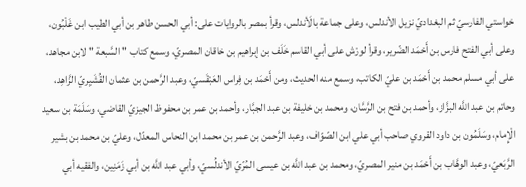خواستي الفارسيّ ثم البغداديّ نزيل الأندلس، وعلى جماعة بالَأندلس، وقرأ بمصر بالروايات على: أبي الحسن طاهر بن أبي الطيب ابن غَلْبُون، وعلى أبي الفتح فارس بن أَحْمَد الضّرير، وقرأ لورْش على أبي القاسم خَلَف بن إبراهيم بن خاقان المصريّ، وسمع كتاب " السَّبعة " لابن مجاهد، على أبي مسلم محمد بن أَحْمَد بن عليّ الكاتب، وسمع منه الحديث، ومن أَحْمَد بن فِراس العَبْقَسيّ، وعبد الرَّحمن بن عثمان القُشَيِريّ الزَّاهِد، وحاتم بن عبد اللَّه البزَّاز، وأحمد بن فتح بن الرَّسَّان، ومحمد بن خليفة بن عبد الجبَّار، وأحمد بن عمر بن محفوظ الجيزيّ القاضي، وسَلَمَة بن سعيد الْإِمام، وسَلَمُون بن داود القروي صاحب أبي علي ابن الصّوّاف، وعبد الرَّحمن بن عمر بن محمد ابن النحاس المعدّل، وعليّ بن محمد بن بشير الرَّبَعيّ، وعبد الوهَّاب بن أَحْمَد بن منير المصريّ، ومحمد بن عبد اللَّه بن عيسى المُرّيّ الأندلُسيّ، وأبي عبد اللَّه بن أبي زَمَنِين، والفقيه أبي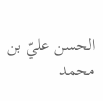الحسن عليّ بن محمد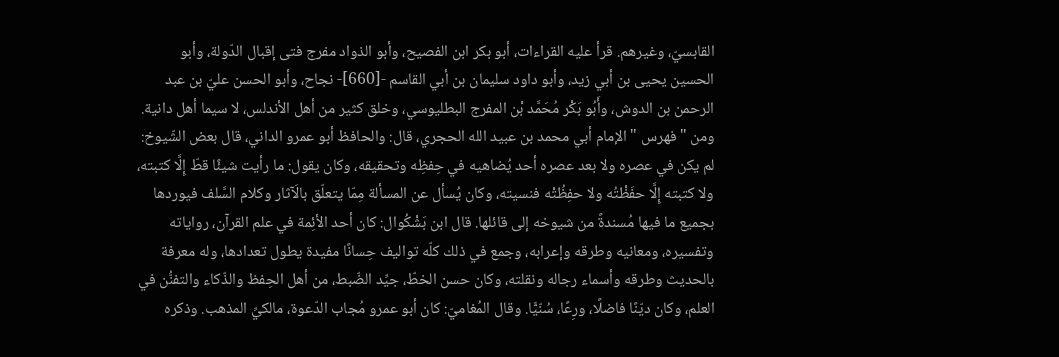القابسيّ، وغيرهم. قرأ عليه القراءات، أبو بكر ابن الفصيح، وأبو الذواد مفرج فتى إقبال الدّولة، وأبو الحسين يحيى بن أبي زيد، وأبو داود سليمان بن أبي القاسم -[660]- نجاح، وأبو الحسن عليّ بن عبد الرحمن بن الدوش، وأَبُو بَكْر مُحَمَّد بْن المفرج البطليوسي، وخلق كثير من أهل الأندلس، لا سيما أهل دانية. ومن " فهرس " الإمام أبي محمد بن عبيد الله الحجري، قال: والحافظ أبو عمرو الداني، قال بعض الشّيوخ: لم يكن في عصره ولا بعد عصره أحد يُضاهيه في حِفظِه وتحقيقه، وكان يقول: ما رأيت شيئًا قطّ إِلَّا كتبته، ولا كتبته إِلَّا حفَظْتُه ولا حفِظُتْه فنسيته، وكان يُسأل عن المسألة مِمّا يتعلّق بالَآثار وكلام السَّلف فيوردها بجميع ما فيها مُسندةً من شيوخه إلى قائلها. قال ابن بَشْكُوال: كان أحد الأئِمة في علم القرآن، رواياته وتفسيره، ومعانيه وطرقه وإعرابه، وجمع في ذلك كلّه تواليف حِسانًا مفيدة يطول تعدادها، وله معرفة بالحديث وطرقه وأسماء رجاله ونقلته، وكان حسن الخطّ، جيِّد الضّبط، من أهل الحِفظ والذّكاء والتفنُّن في العلم، وكان ديّنًا فاضلًا، ورِعًا، سُنّيًّا. وقال المُغاميّ: كان أبو عمرو مُجاب الدّعوة، مالكيِّ المذهب. وذكره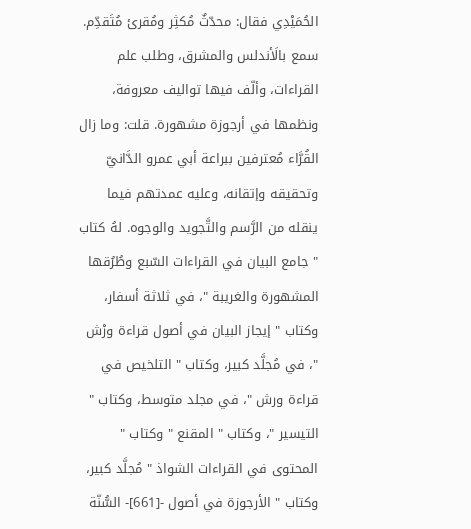الحُمَيْدِي فقال: محدّثٌ مُكثِر ومُقرئ مُتَقدِّم. سمع بالَأندلس والمشرق، وطلب علم القراءات، وألّف فيها تواليف معروفة، ونظمها في أرجوزة مشهورة. قلت: وما زال القُرَّاء مُعترفين ببراعة أبي عمرو الدَّانيّ وتحقيقه وإتقانه، وعليه عمدتهم فيما ينقله من الرَّسم والتَّجويد والوجوه. لهُ كتاب " جامع البيان في القراءات السّبع وطُرُقها المشهورة والغريبة "، في ثلاثة أسفار، وكتاب " إيجاز البيان في أصول قراءة ورْش "، في مُجلَّد كبير، وكتاب " التلخيص في قراءة ورش "، في مجلد متوسط، وكتاب " التيسير "، وكتاب " المقنع " وكتاب " المحتوى في القراءات الشواذ " مُجلَّد كبير، وكتاب " الأرجوزة في أصول -[661]- السُّنّة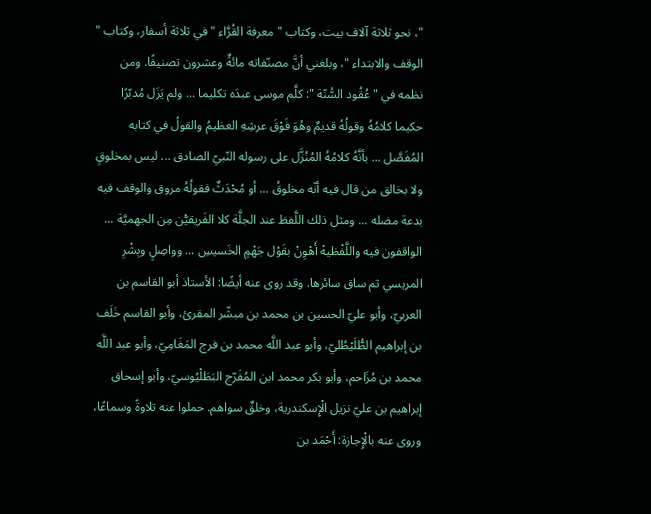"، نحو ثلاثة آلاف بيت، وكتاب " معرفة القُرَّاء " في ثلاثة أسفار، وكتاب " الوقف والابتداء "، وبلغني أنَّ مصنّفاته مائةٌ وعشرون تصنيفًا. ومن نظمه في " عُقُود السُّنّة ": كلَّم موسى عبدَه تكليما ... ولم يَزَل مُدبّرًا حكيما كلامُهُ وقولُهُ قديمٌ وهُوَ فَوْقَ عرشِهِ العظيمُ والقولُ في كتابه المُفَصَّل ... بأنَّهُ كلامُهُ المُنُزَّل على رسوله النّبيّ الصادق ... ليس بمخلوقٍ ولا بخالق من قال فيه أنّه مخلوقُ ... أو مُحْدَثٌ فقولُهُ مروق والوقف فيه بدعة مضله ... ومثل ذلك اللَّفظ عند الجلَّة كلا الفَريقيّْن مِن الجهميَّة ... الواقفون فيه واللَّفْظيهْ أَهْوِنْ بقَوْل جَهْمٍ الخَسيسِ ... وواصِلٍ وبِشْرِ المريسي ثم ساق سائرها. وقد روى عنه أيضًا: الأستاذ أبو القاسم بن العربيّ، وأبو عليّ الحسين بن محمد بن مبشّر المقرئ، وأبو القاسم خَلَف بن إبراهيم الطُّلَيْطُليّ، وأبو عبد اللَّه محمد بن فرج المَغَامِيّ، وأبو عبد اللَّه محمد بن مُزَاحم، وأبو بكر محمد ابن المُفَرّج البَطَلْيُوسيّ، وأبو إسحاق إبراهيم بن عليّ نزيل الْإِسكندرية، وخلقٌ سواهم. حملوا عنه تلاوةً وسماعًا، وروى عنه بالْإِجازة: أَحْمَد بن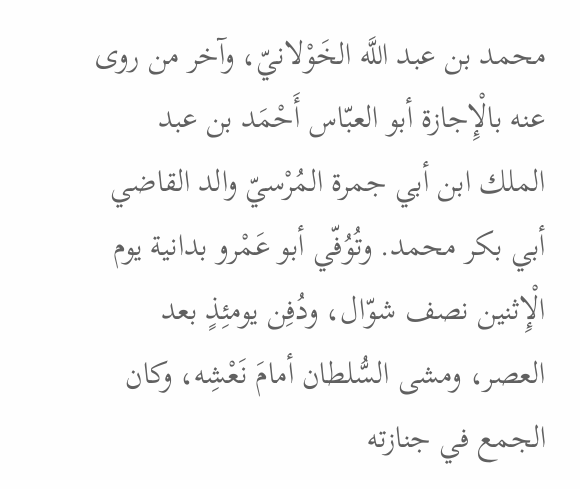محمد بن عبد اللَّه الخَوْلانيّ، وآخر من روى عنه بالْإِجازة أبو العبّاس أَحْمَد بن عبد الملك ابن أبي جمرة المُرْسيّ والد القاضي أبي بكر محمد. وتُوُفّي أبو عَمْرو بدانية يوم الْإِثنين نصف شوّال، ودُفِن يومئِذٍ بعد العصر، ومشى السُّلطان أمامَ نَعْشِه، وكان الجمع في جنازته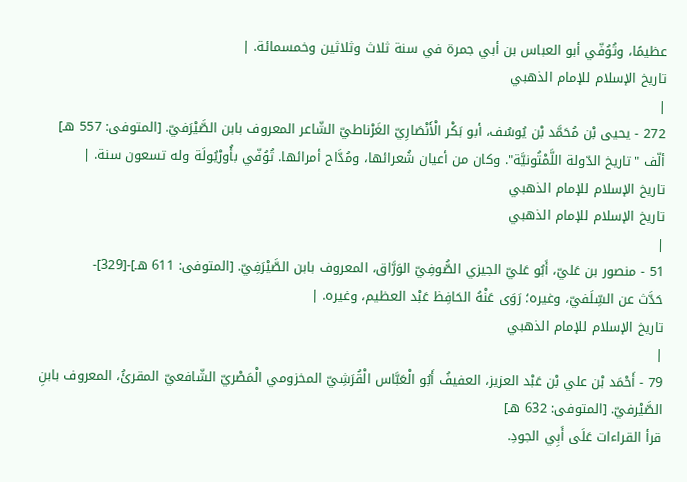عظيمًا، وتُوُفّي أبو العباس بن أبي جمرة في سنة ثلاث وثلاثين وخمسمائة. |
تاريخ الإسلام للإمام الذهبي
|
272 - يحيى بْن مُحَمَّد بْن يُوسُف، أبو بَكْر الْأَنْصَارِيّ الغَرْناطيّ الشّاعر المعروف بابن الصَّيْرَفيّ. [المتوفى: 557 هـ]
ألّف "تاريخ الدّولة اللَّمْتُونيَّة". وكان من أعيان شُعرائها، ومُدَّاح أمرائها. تُوُفّي بأُورْيُولَة وله تسعون سنة. |
تاريخ الإسلام للإمام الذهبي
تاريخ الإسلام للإمام الذهبي
|
51 - منصور بن عَليّ، أَبُو عَليّ الجيزي الصُّوفِيّ الوَرَّاق، المعروف بابن الصَّيْرَفِيّ. [المتوفى: 611 هـ]-[329]-
حَدَّث عن السِّلَفيّ، وغيره؛ رَوَى عَنْهُ الحَافِظ عَبْد العظيم، وغيره. |
تاريخ الإسلام للإمام الذهبي
|
79 - أَحْمَد بْن علي بْن عَبْد العزيز، العفيفُ أَبُو الْعَبَّاس الْقُرَشِيّ المخزومي الْمَصْريّ الشّافعيّ المقرئُ، المعروف بابنِ الصَّيْرفيّ. [المتوفى: 632 هـ]
قرأ القراءات عَلَى أَبِي الجودِ.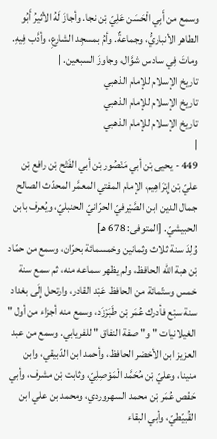وسمع من أَبِي الْحَسَن عَلِيّ بْن نجا. وأجازَ لَهُ الأثيرُ أَبُو الطاهر الأنباريُّ، وجماعةٌ. وأمُ بمسجِد الشارعِ، وأدَّب فِيهِ. وماتَ فِي سادس شوَّال، وجاوزَ السبعين. |
تاريخ الإسلام للإمام الذهبي
تاريخ الإسلام للإمام الذهبي
تاريخ الإسلام للإمام الذهبي
|
449 - يحيى بْن أبي مَنْصُور بْن أبي الفَتْح بْن رافع بْن عليّ بْن إِبْرَاهِيم، الإمام المفتي المعمَّر المحدّث الصالح جمال الدين ابن الصَّيْرفيّ الحرّانيّ الحنبليّ، ويُعرف بابن الحبيشيّ. [المتوفى: 678 هـ]
وُلِدَ سنة ثلاث وثمانين وخمسمائة بحرّان، وسمع من حمّاد بْن هبة اللّه الحافظ، ولم يظهر سماعه منه، ثم سمع سنة خمس وستّمائة من الحافظ عَبْد القادر، وارتحل إِلَى بغداد سنة سبْع فأدرك عُمَر بْن طَبَرْزَد، وسمع منه أجزاء من أول " الغيلانيات " و" صفة النفاق " للفريابي. وسمع من عبد العزيز ابن الأخضر الحافظ، وأحمد ابن الدّبيقي، وابن منينا، وعليّ بْن مُحَمَّد الْمَوْصِلِيّ، وثابت بْن مشرف، وأبي حَفْص عُمَر بْن محمد السهروردي، ومحمد بن علي ابن القُبيّطيّ، وأبي البقاء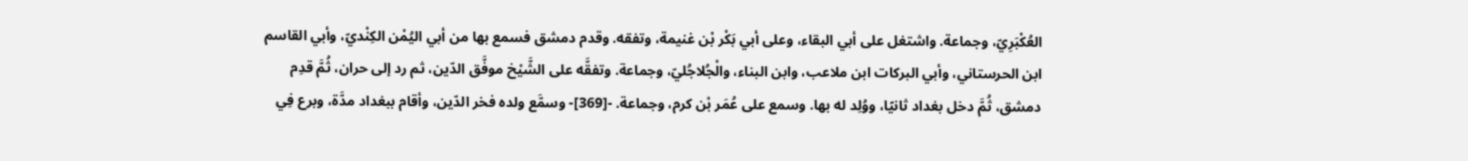العُكْبَرِيّ، وجماعة. واشتغل على أبي البقاء، وعلى أبي بَكْر بْن غنيمة، وتفقه. وقدم دمشق فسمع بها من أبي اليُمْن الكِنْديّ، وأبي القاسم ابن الحرستاني، وأبي البركات ابن ملاعب، وابن البناء، والْجُلاجُليّ، وجماعة. وتفقَّه على الشَّيْخ موفَّق الدّين، ثم رد إلى حران، ثُمَّ قدِم دمشق، ثُمَّ دخل بغداد ثانيًا، ووُلِد له بها. وسمع على عُمَر بْن كرم، وجماعة. -[369]- وسمَّع ولده فخر الدّين، وأقام ببغداد مدَّة، وبرع فِي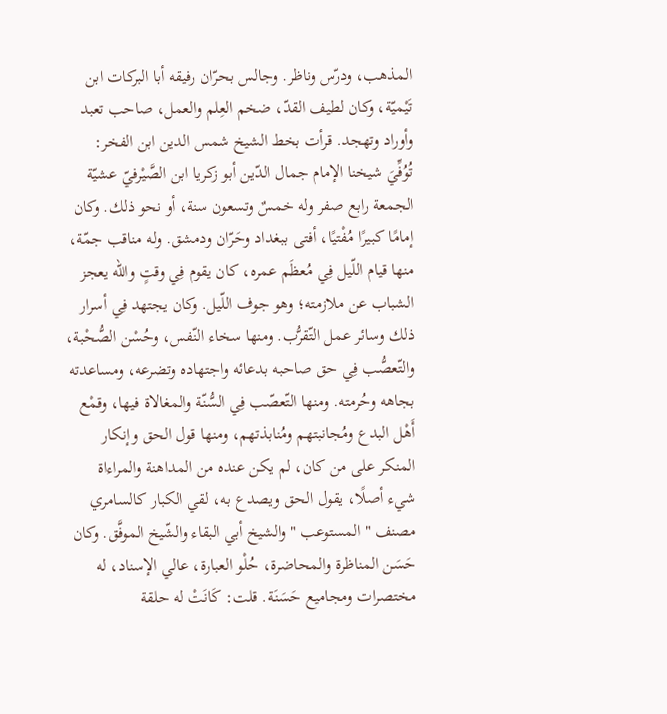المذهب، ودرّس وناظر. وجالس بحرّان رفيقه أبا البركات ابن تَيْميّة، وكان لطيف القدّ، ضخم العِلم والعمل، صاحب تعبد وأوراد وتهجد. قرأت بخط الشيخ شمس الدين ابن الفخر: تُوُفِّيَ شيخنا الإمام جمال الدّين أبو زكريا ابن الصَّيْرفيّ عشيّة الجمعة رابع صفر وله خمسٌ وتسعون سنة، أو نحو ذلك. وكان إمامًا كبيرًا مُفْتيًا، أفتى ببغداد وحَرّان ودمشق. وله مناقب جمّة، منها قيام اللّيل فِي مُعظَم عمره، كان يقوم فِي وقتٍ والله يعجز الشباب عن ملازمته؛ وهو جوف اللّيل. وكان يجتهد فِي أسرار ذلك وسائر عمل التّقرُّب. ومنها سخاء النّفس، وحُسْن الصُّحْبة، والتّعصُّب فِي حق صاحبه بدعائه واجتهاده وتضرعه، ومساعدته بجاهه وحُرمته. ومنها التّعصّب فِي السُّنّة والمغالاة فيها، وقمْع أَهْل البدع ومُجانبتهم ومُنابذتهم، ومنها قول الحق وإنكار المنكر على من كان، لم يكن عنده من المداهنة والمراءاة شيء أصلًا، يقول الحق ويصدع به، لقي الكبار كالسامري مصنف " المستوعب " والشيخ أبي البقاء والشّيخ الموفَّق. وكان حَسَن المناظرة والمحاضرة، حُلْو العبارة، عالي الإسناد، له مختصرات ومجاميع حَسَنَة. قلت: كَانَتْ له حلقة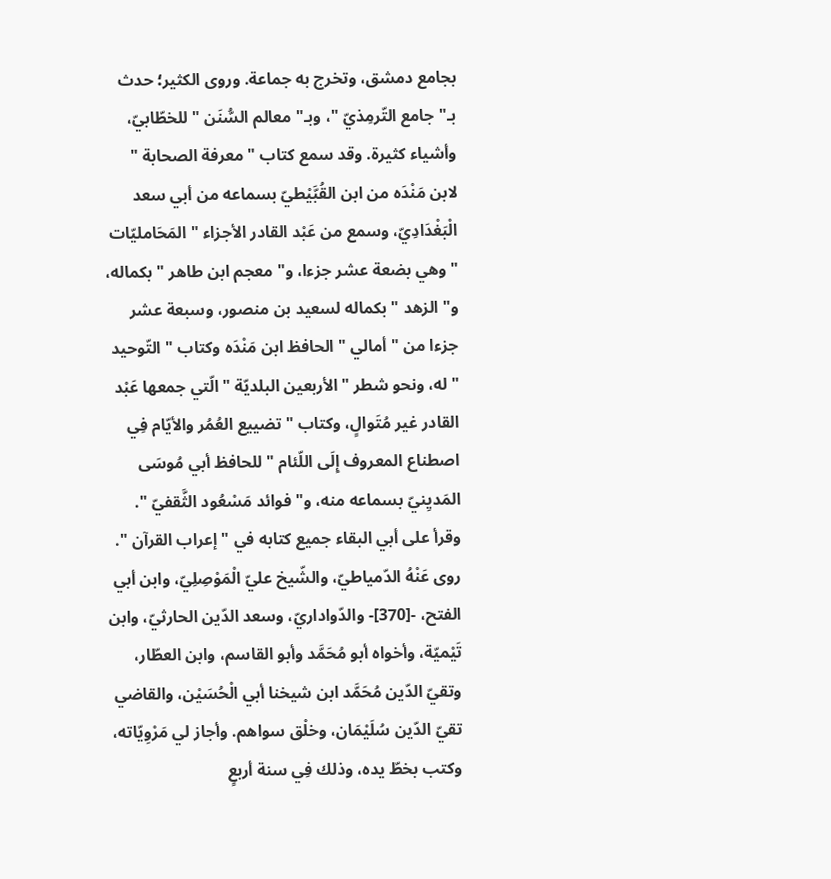بجامع دمشق، وتخرج به جماعة. وروى الكثير؛ حدث بـ" جامع التّرمِذيّ "، وبـ" معالم السُّنَن " للخطّابيّ، وأشياء كثيرة. وقد سمع كتاب " معرفة الصحابة " لابن مَنْدَه من ابن القُبَّيْطيّ بسماعه من أبي سعد الْبَغْدَادِيّ، وسمع من عَبْد القادر الأجزاء " المَحَامليّات " وهي بضعة عشر جزءا، و" معجم ابن طاهر " بكماله، و" الزهد " بكماله لسعيد بن منصور، وسبعة عشر جزءا من " أمالي " الحافظ ابن مَنْدَه وكتاب " التّوحيد " له، ونحو شطر " الأربعين البلديّة " الّتي جمعها عَبْد القادر غير مُتَوالٍ، وكتاب " تضييع العُمُر والأيّام فِي اصطناع المعروف إِلَى اللّئام " للحافظ أبي مُوسَى المَديِنيّ بسماعه منه، و" فوائد مَسْعُود الثَّقفيّ ". وقرأ على أبي البقاء جميع كتابه في " إعراب القرآن ". روى عَنْهُ الدّمياطيّ، والشّيخ عليّ الْمَوْصِلِيّ، وابن أبي الفتح، -[370]- والدّواداريّ، وسعد الدّين الحارثيّ، وابن تَيْميّة، وأخواه أبو مُحَمَّد وأبو القاسم، وابن العطّار، وتقيّ الدّين مُحَمَّد ابن شيخنا أبي الْحُسَيْن، والقاضي تقيّ الدّين سُلَيْمَان، وخلْق سواهم. وأجاز لي مَرْوِيّاته، وكتب بخطّ يده، وذلك فِي سنة أربعٍ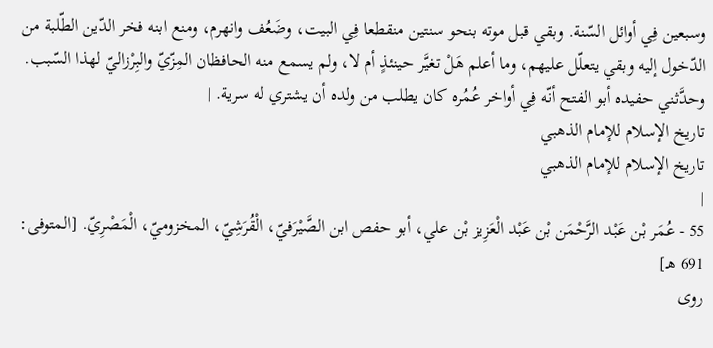وسبعين فِي أوائل السّنة. وبقي قبل موته بنحو سنتين منقطعا فِي البيت، وضَعُف وانهرم، ومنع ابنه فخر الدّين الطّلبة من الدّخول إليه وبقي يتعلّل عليهم، وما أعلم هَلْ تغيَّر حينئذٍ أم لا، ولم يسمع منه الحافظان المِزّيّ والبِرْزاليّ لهذا السّبب. وحدَّثني حفيده أبو الفتح أنّه فِي أواخر عُمُره كان يطلب من ولده أن يشتري له سرية. |
تاريخ الإسلام للإمام الذهبي
تاريخ الإسلام للإمام الذهبي
|
55 - عُمَر بْن عَبْد الرَّحْمَن بْن عَبْد الْعَزِيز بْن علي، أبو حفص ابن الصَّيْرَفيّ، الْقُرَشِيّ، المخزوميّ، الْمَصْرِيّ. [المتوفى: 691 هـ]
روى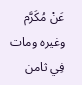عَنْ مُكَرَّم وغيره ومات فِي ثامن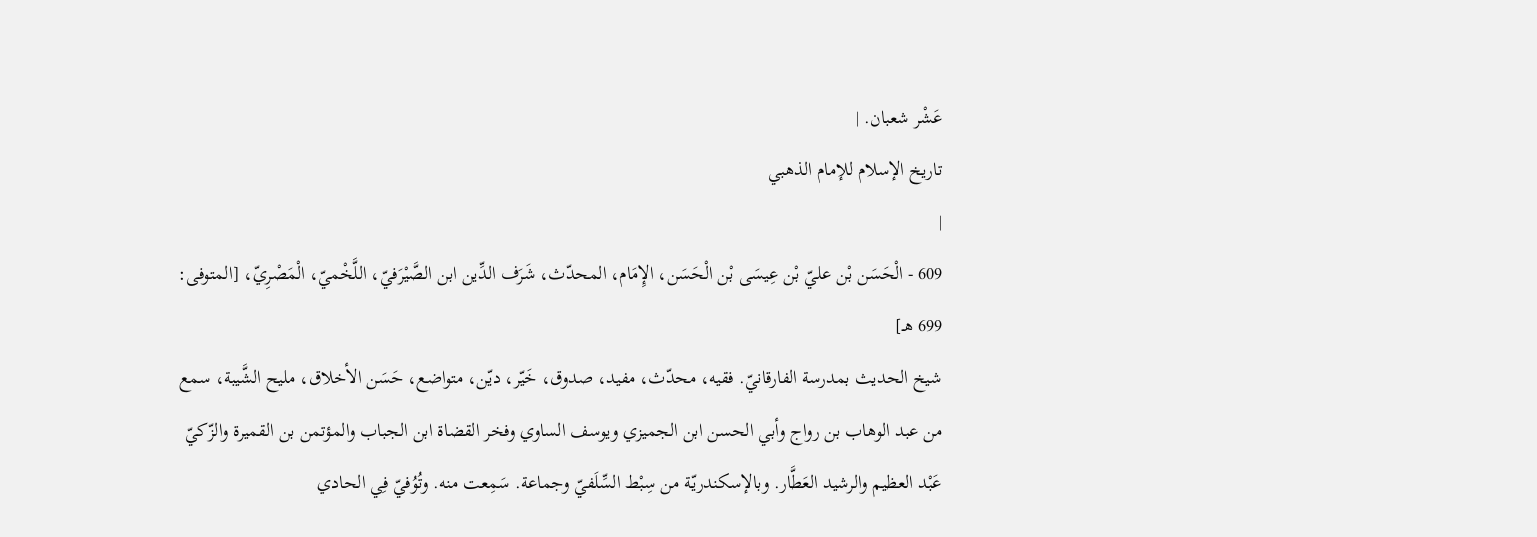عَشْر شعبان. |
تاريخ الإسلام للإمام الذهبي
|
609 - الْحَسَن بْن عليّ بْن عِيسَى بْن الْحَسَن، الإِمَام، المحدّث، شَرَف الدِّين ابن الصَّيْرَفيّ، اللَّخْميّ، الْمَصْرِيّ، [المتوفى: 699 هـ]
شيخ الحديث بمدرسة الفارقانيّ. فقيه، محدّث، مفيد، صدوق، خَيّر، ديّن، متواضع، حَسَن الأخلاق، مليح الشَّيبة، سمع من عبد الوهاب بن رواج وأبي الحسن ابن الجميزي ويوسف الساوي وفخر القضاة ابن الجباب والمؤتمن بن القميرة والزّكيّ عَبْد العظيم والرشيد العَطَّار. وبالإسكندريّة من سِبْط السِّلَفيّ وجماعة. سَمِعت منه. وتُوُفيّ فِي الحادي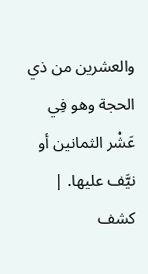والعشرين من ذي الحجة وهو فِي عَشْر الثمانين أو نيَّف عليها. |
كشف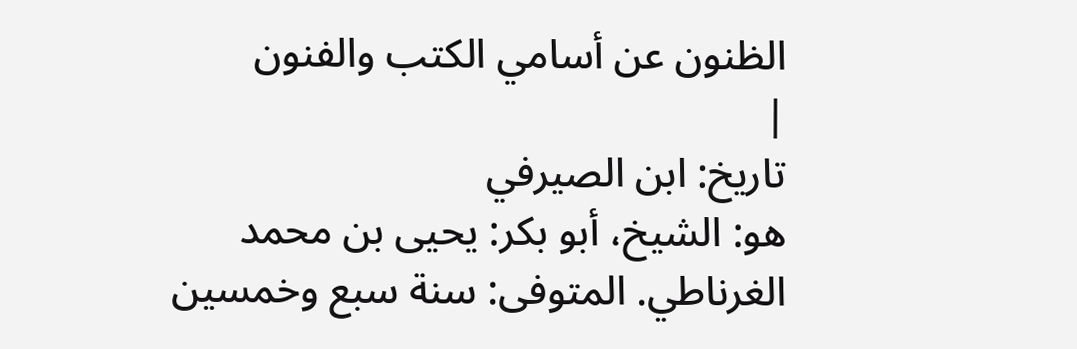الظنون عن أسامي الكتب والفنون
|
تاريخ: ابن الصيرفي
هو: الشيخ، أبو بكر: يحيى بن محمد الغرناطي. المتوفى: سنة سبع وخمسين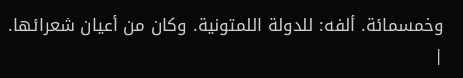وخمسمائة. ألفه: للدولة اللمتونية. وكان من أعيان شعرائها. |